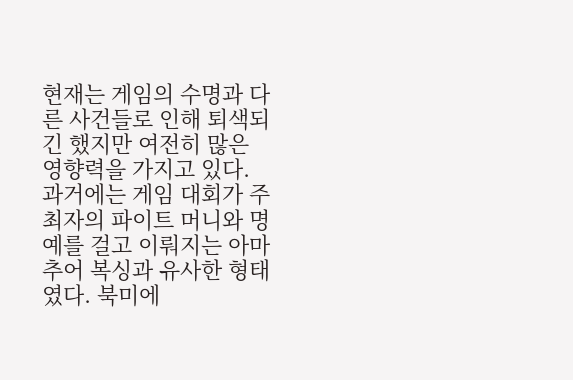현재는 게임의 수명과 다른 사건들로 인해 퇴색되긴 했지만 여전히 많은 영향력을 가지고 있다.
과거에는 게임 대회가 주최자의 파이트 머니와 명예를 걸고 이뤄지는 아마추어 복싱과 유사한 형태였다. 북미에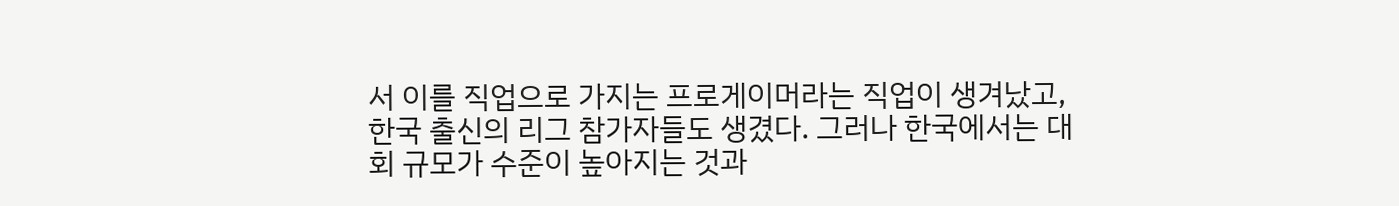서 이를 직업으로 가지는 프로게이머라는 직업이 생겨났고, 한국 출신의 리그 참가자들도 생겼다. 그러나 한국에서는 대회 규모가 수준이 높아지는 것과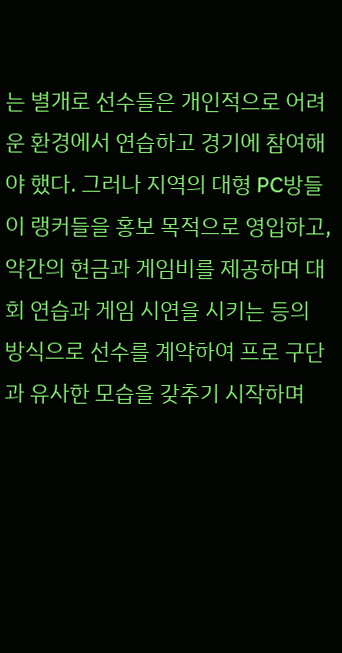는 별개로 선수들은 개인적으로 어려운 환경에서 연습하고 경기에 참여해야 했다. 그러나 지역의 대형 PC방들이 랭커들을 홍보 목적으로 영입하고, 약간의 현금과 게임비를 제공하며 대회 연습과 게임 시연을 시키는 등의 방식으로 선수를 계약하여 프로 구단과 유사한 모습을 갖추기 시작하며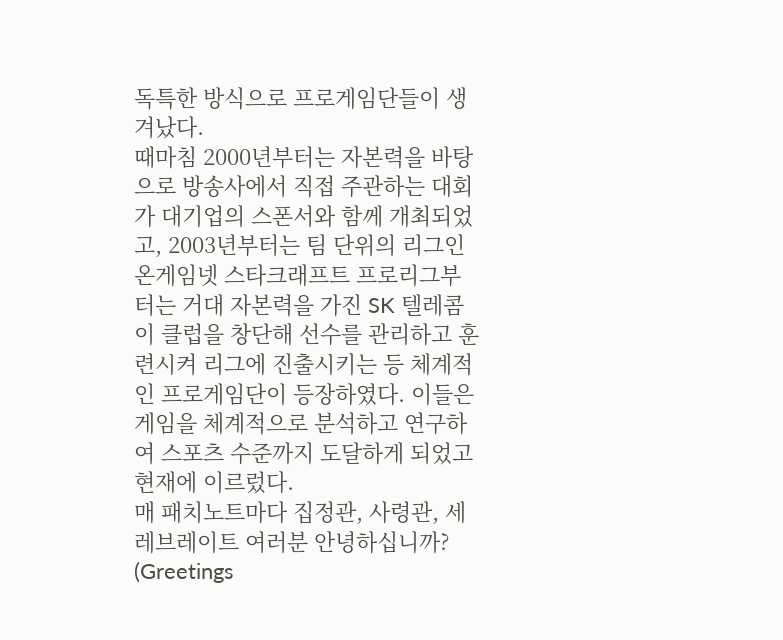독특한 방식으로 프로게임단들이 생겨났다.
때마침 2000년부터는 자본력을 바탕으로 방송사에서 직접 주관하는 대회가 대기업의 스폰서와 함께 개최되었고, 2003년부터는 팀 단위의 리그인 온게임넷 스타크래프트 프로리그부터는 거대 자본력을 가진 SK 텔레콤이 클럽을 창단해 선수를 관리하고 훈련시켜 리그에 진출시키는 등 체계적인 프로게임단이 등장하였다. 이들은 게임을 체계적으로 분석하고 연구하여 스포츠 수준까지 도달하게 되었고 현재에 이르렀다.
매 패치노트마다 집정관, 사령관, 세레브레이트 여러분 안녕하십니까? (Greetings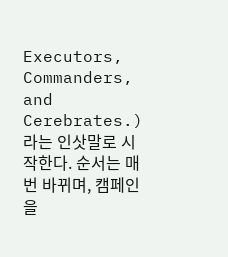Executors, Commanders, and Cerebrates.)라는 인삿말로 시작한다. 순서는 매번 바뀌며, 캠페인을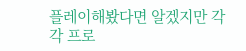플레이해봤다면 알겠지만 각각 프로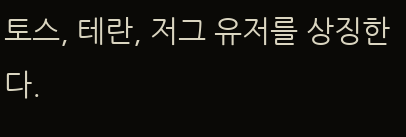토스, 테란, 저그 유저를 상징한다.